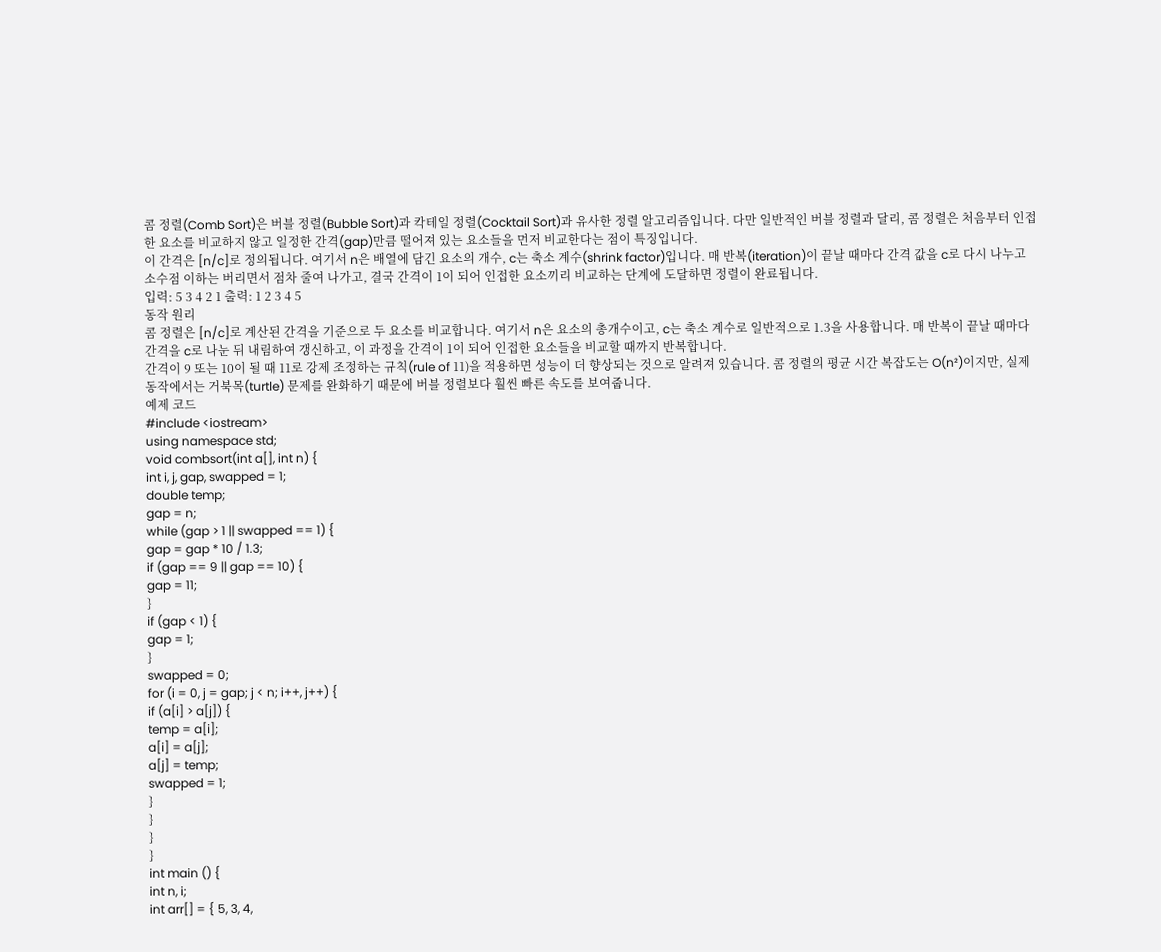콤 정렬(Comb Sort)은 버블 정렬(Bubble Sort)과 칵테일 정렬(Cocktail Sort)과 유사한 정렬 알고리즘입니다. 다만 일반적인 버블 정렬과 달리, 콤 정렬은 처음부터 인접한 요소를 비교하지 않고 일정한 간격(gap)만큼 떨어져 있는 요소들을 먼저 비교한다는 점이 특징입니다.
이 간격은 [n/c]로 정의됩니다. 여기서 n은 배열에 담긴 요소의 개수, c는 축소 계수(shrink factor)입니다. 매 반복(iteration)이 끝날 때마다 간격 값을 c로 다시 나누고 소수점 이하는 버리면서 점차 줄여 나가고, 결국 간격이 1이 되어 인접한 요소끼리 비교하는 단계에 도달하면 정렬이 완료됩니다.
입력: 5 3 4 2 1 출력: 1 2 3 4 5
동작 원리
콤 정렬은 [n/c]로 계산된 간격을 기준으로 두 요소를 비교합니다. 여기서 n은 요소의 총개수이고, c는 축소 계수로 일반적으로 1.3을 사용합니다. 매 반복이 끝날 때마다 간격을 c로 나눈 뒤 내림하여 갱신하고, 이 과정을 간격이 1이 되어 인접한 요소들을 비교할 때까지 반복합니다.
간격이 9 또는 10이 될 때 11로 강제 조정하는 규칙(rule of 11)을 적용하면 성능이 더 향상되는 것으로 알려져 있습니다. 콤 정렬의 평균 시간 복잡도는 O(n²)이지만, 실제 동작에서는 거북목(turtle) 문제를 완화하기 때문에 버블 정렬보다 훨씬 빠른 속도를 보여줍니다.
예제 코드
#include <iostream>
using namespace std;
void combsort(int a[], int n) {
int i, j, gap, swapped = 1;
double temp;
gap = n;
while (gap > 1 || swapped == 1) {
gap = gap * 10 / 1.3;
if (gap == 9 || gap == 10) {
gap = 11;
}
if (gap < 1) {
gap = 1;
}
swapped = 0;
for (i = 0, j = gap; j < n; i++, j++) {
if (a[i] > a[j]) {
temp = a[i];
a[i] = a[j];
a[j] = temp;
swapped = 1;
}
}
}
}
int main () {
int n, i;
int arr[] = { 5, 3, 4,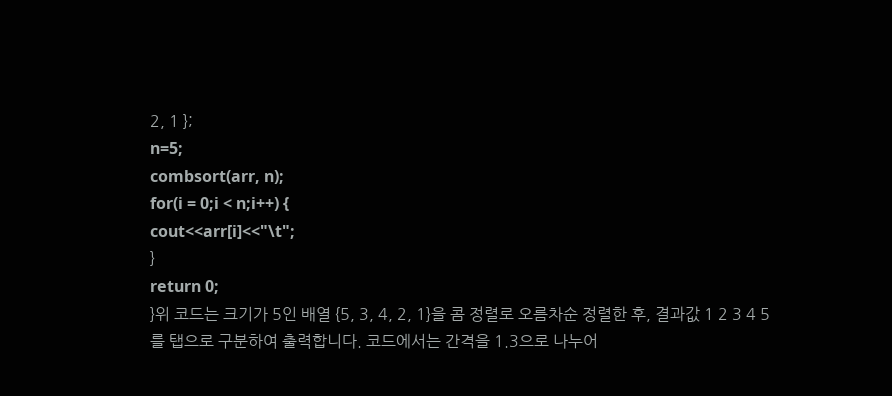2, 1 };
n=5;
combsort(arr, n);
for(i = 0;i < n;i++) {
cout<<arr[i]<<"\t";
}
return 0;
}위 코드는 크기가 5인 배열 {5, 3, 4, 2, 1}을 콤 정렬로 오름차순 정렬한 후, 결과값 1 2 3 4 5를 탭으로 구분하여 출력합니다. 코드에서는 간격을 1.3으로 나누어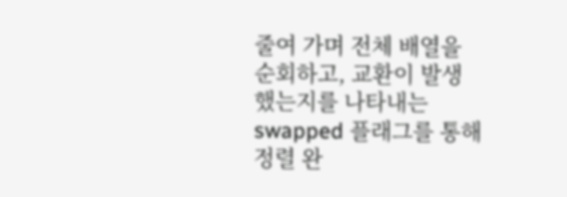줄여 가며 전체 배열을 순회하고, 교환이 발생했는지를 나타내는 swapped 플래그를 통해 정렬 완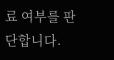료 여부를 판단합니다.